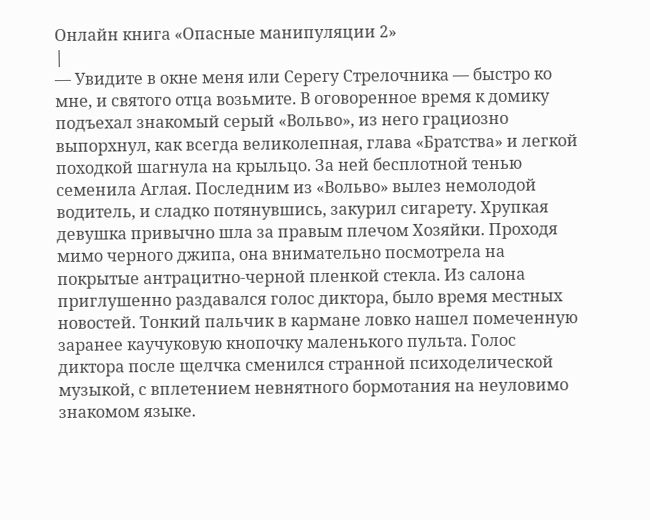Онлайн книга «Опасные манипуляции 2»
|
— Увидите в окне меня или Серегу Стрелочника — быстро ко мне, и святого отца возьмите. В оговоренное время к домику подъехал знакомый серый «Вольво», из него грациозно выпорхнул, как всегда великолепная, глава «Братства» и легкой походкой шагнула на крыльцо. За ней бесплотной тенью семенила Аглая. Последним из «Вольво» вылез немолодой водитель, и сладко потянувшись, закурил сигарету. Хрупкая девушка привычно шла за правым плечом Хозяйки. Проходя мимо черного джипа, она внимательно посмотрела на покрытые антрацитно-черной пленкой стекла. Из салона приглушенно раздавался голос диктора, было время местных новостей. Тонкий пальчик в кармане ловко нашел помеченную заранее каучуковую кнопочку маленького пульта. Голос диктора после щелчка сменился странной психоделической музыкой, с вплетением невнятного бормотания на неуловимо знакомом языке.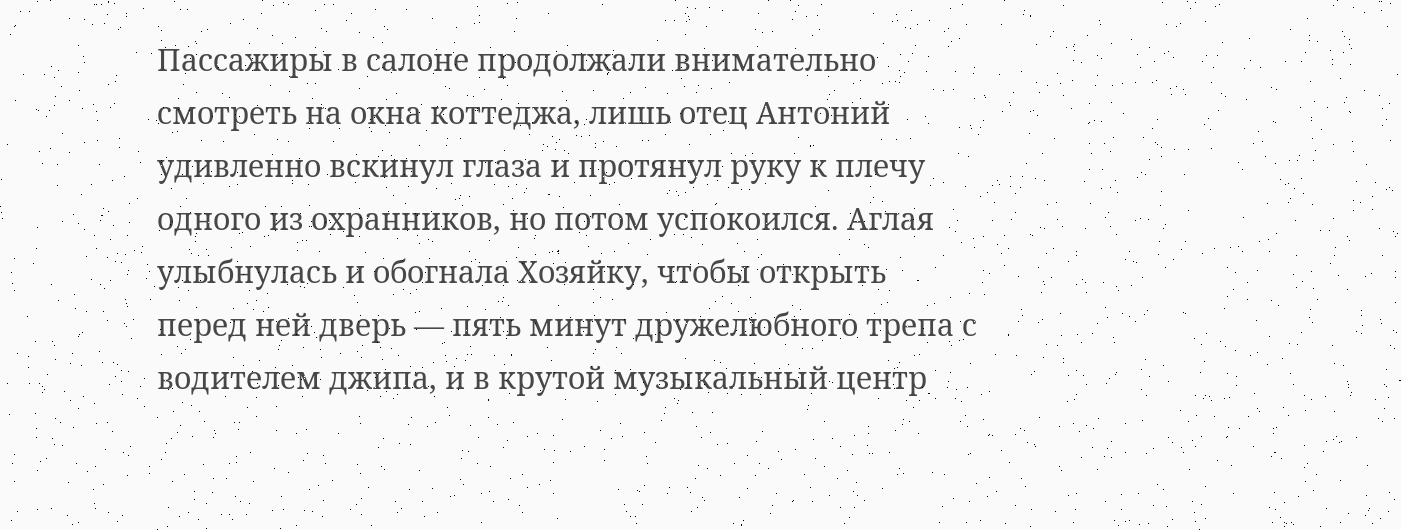Пассажиры в салоне продолжали внимательно смотреть на окна коттеджа, лишь отец Антоний удивленно вскинул глаза и протянул руку к плечу одного из охранников, но потом успокоился. Аглая улыбнулась и обогнала Хозяйку, чтобы открыть перед ней дверь — пять минут дружелюбного трепа с водителем джипа, и в крутой музыкальный центр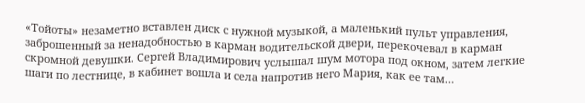«Тойоты» незаметно вставлен диск с нужной музыкой, а маленький пульт управления, заброшенный за ненадобностью в карман водительской двери, перекочевал в карман скромной девушки. Сергей Владимирович услышал шум мотора под окном, затем легкие шаги по лестнице, в кабинет вошла и села напротив него Мария, как ее там…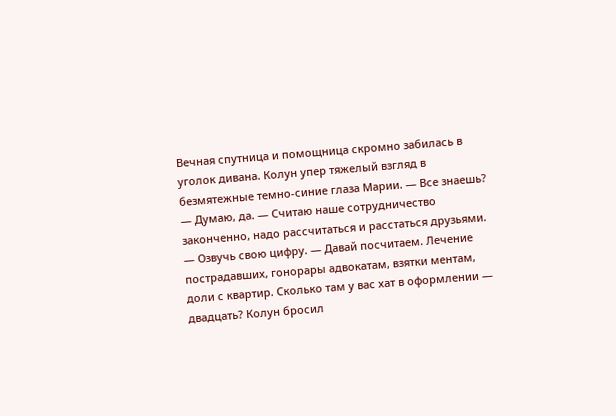Вечная спутница и помощница скромно забилась в уголок дивана. Колун упер тяжелый взгляд в безмятежные темно-синие глаза Марии. — Все знаешь? — Думаю, да. — Считаю наше сотрудничество законченно, надо рассчитаться и расстаться друзьями. — Озвучь свою цифру. — Давай посчитаем. Лечение пострадавших, гонорары адвокатам, взятки ментам, доли с квартир. Сколько там у вас хат в оформлении — двадцать? Колун бросил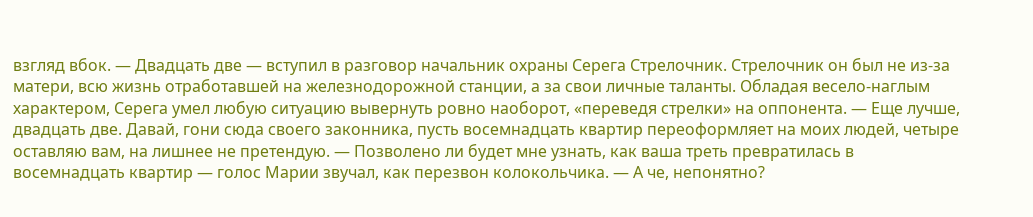взгляд вбок. — Двадцать две — вступил в разговор начальник охраны Серега Стрелочник. Стрелочник он был не из-за матери, всю жизнь отработавшей на железнодорожной станции, а за свои личные таланты. Обладая весело-наглым характером, Серега умел любую ситуацию вывернуть ровно наоборот, «переведя стрелки» на оппонента. — Еще лучше, двадцать две. Давай, гони сюда своего законника, пусть восемнадцать квартир переоформляет на моих людей, четыре оставляю вам, на лишнее не претендую. — Позволено ли будет мне узнать, как ваша треть превратилась в восемнадцать квартир — голос Марии звучал, как перезвон колокольчика. — А че, непонятно?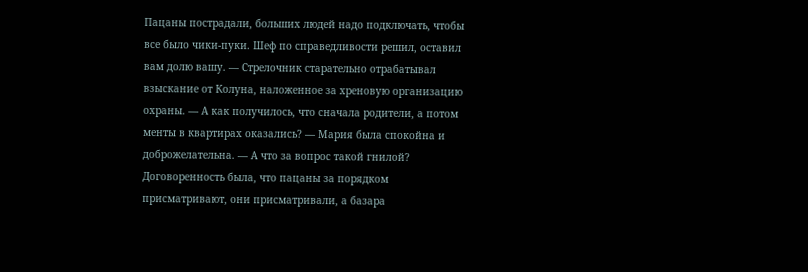Пацаны пострадали, больших людей надо подключать, чтобы все было чики-пуки. Шеф по справедливости решил, оставил вам долю вашу. — Стрелочник старательно отрабатывал взыскание от Колуна, наложенное за хреновую организацию охраны. — А как получилось, что сначала родители, а потом менты в квартирах оказались? — Мария была спокойна и доброжелательна. — А что за вопрос такой гнилой? Договоренность была, что пацаны за порядком присматривают, они присматривали, а базара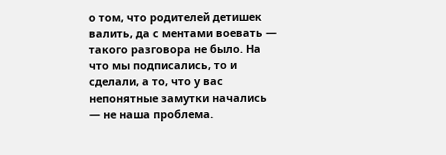о том, что родителей детишек валить, да с ментами воевать — такого разговора не было. На что мы подписались, то и сделали, а то, что у вас непонятные замутки начались — не наша проблема.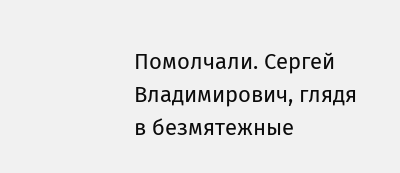Помолчали. Сергей Владимирович, глядя в безмятежные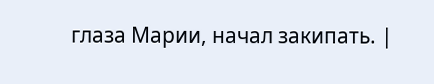глаза Марии, начал закипать. |